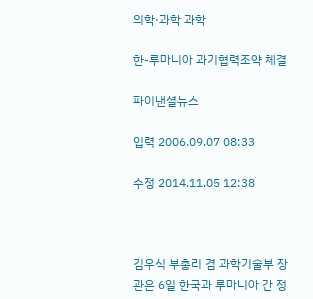의학·과학 과학

한-루마니아 과기협력조약 체결

파이낸셜뉴스

입력 2006.09.07 08:33

수정 2014.11.05 12:38



김우식 부총리 겸 과학기술부 장관은 6일 한국과 루마니아 간 정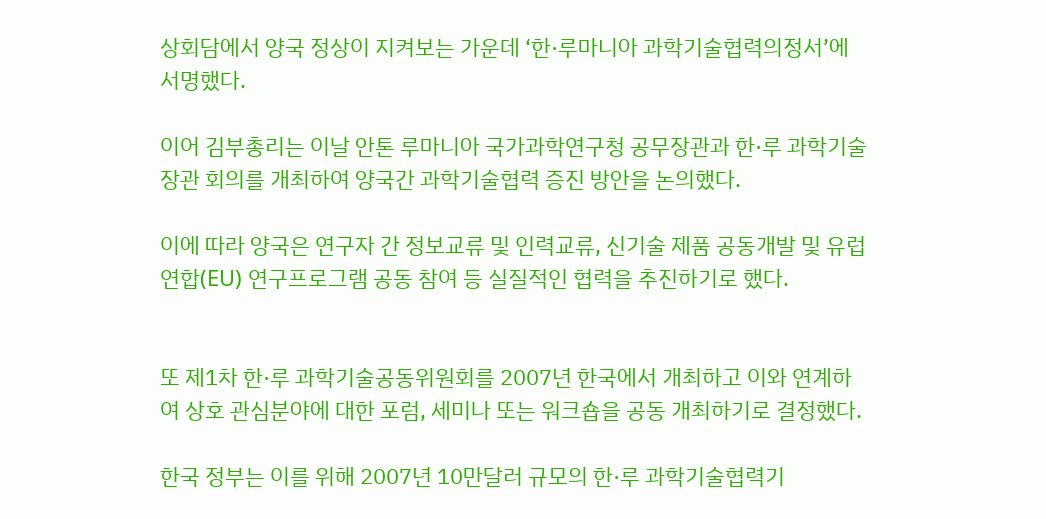상회담에서 양국 정상이 지켜보는 가운데 ‘한·루마니아 과학기술협력의정서’에 서명했다.

이어 김부총리는 이날 안톤 루마니아 국가과학연구청 공무장관과 한·루 과학기술장관 회의를 개최하여 양국간 과학기술협력 증진 방안을 논의했다.

이에 따라 양국은 연구자 간 정보교류 및 인력교류, 신기술 제품 공동개발 및 유럽연합(EU) 연구프로그램 공동 참여 등 실질적인 협력을 추진하기로 했다.


또 제1차 한·루 과학기술공동위원회를 2007년 한국에서 개최하고 이와 연계하여 상호 관심분야에 대한 포럼, 세미나 또는 워크숍을 공동 개최하기로 결정했다.

한국 정부는 이를 위해 2007년 10만달러 규모의 한·루 과학기술협력기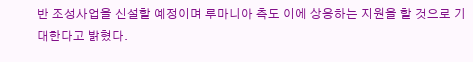반 조성사업을 신설할 예정이며 루마니아 측도 이에 상응하는 지원을 할 것으로 기대한다고 밝혔다.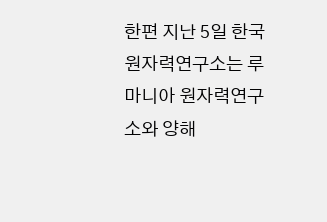한편 지난 5일 한국원자력연구소는 루마니아 원자력연구소와 양해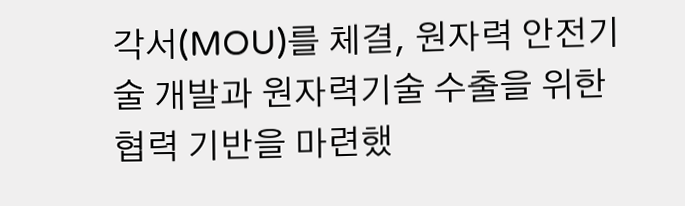각서(MOU)를 체결, 원자력 안전기술 개발과 원자력기술 수출을 위한 협력 기반을 마련했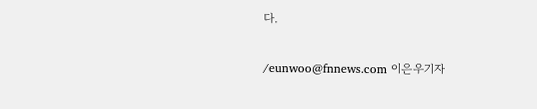다.

/eunwoo@fnnews.com 이은우기자